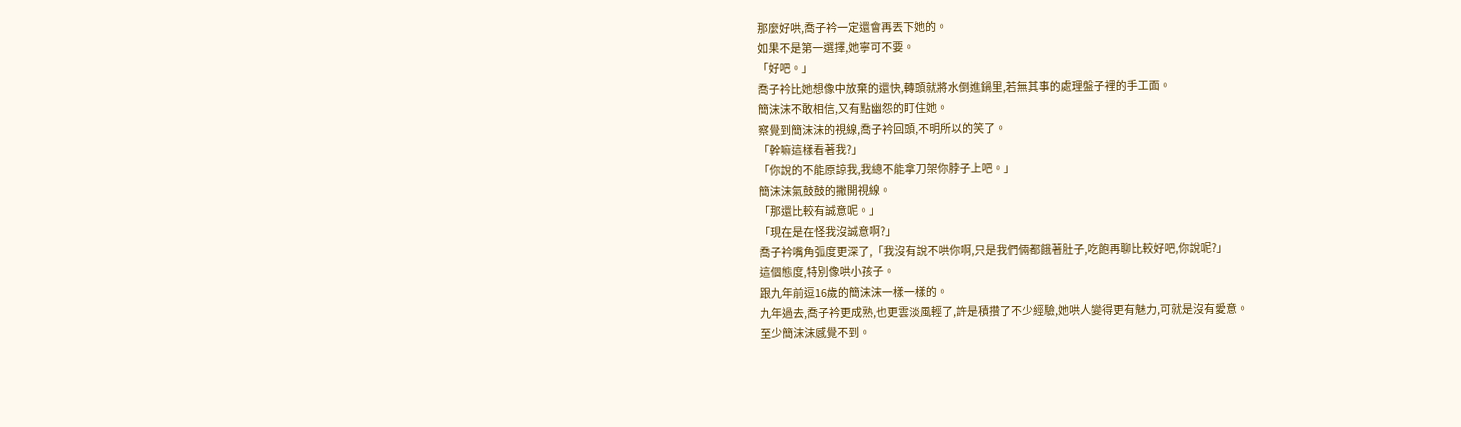那麼好哄,喬子衿一定還會再丟下她的。
如果不是第一選擇,她寧可不要。
「好吧。」
喬子衿比她想像中放棄的還快,轉頭就將水倒進鍋里,若無其事的處理盤子裡的手工面。
簡沫沫不敢相信,又有點幽怨的盯住她。
察覺到簡沫沫的視線,喬子衿回頭,不明所以的笑了。
「幹嘛這樣看著我?」
「你說的不能原諒我,我總不能拿刀架你脖子上吧。」
簡沫沫氣鼓鼓的撇開視線。
「那還比較有誠意呢。」
「現在是在怪我沒誠意啊?」
喬子衿嘴角弧度更深了,「我沒有說不哄你啊,只是我們倆都餓著肚子,吃飽再聊比較好吧,你說呢?」
這個態度,特別像哄小孩子。
跟九年前逗16歲的簡沫沫一樣一樣的。
九年過去,喬子衿更成熟,也更雲淡風輕了,許是積攢了不少經驗,她哄人變得更有魅力,可就是沒有愛意。
至少簡沫沫感覺不到。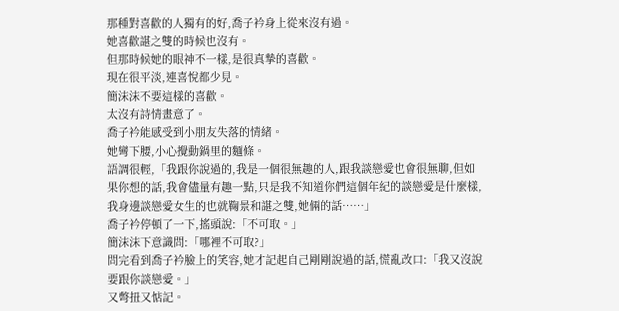那種對喜歡的人獨有的好,喬子衿身上從來沒有過。
她喜歡諶之雙的時候也沒有。
但那時候她的眼神不一樣,是很真摯的喜歡。
現在很平淡,連喜悅都少見。
簡沫沫不要這樣的喜歡。
太沒有詩情畫意了。
喬子衿能感受到小朋友失落的情緒。
她彎下腰,小心攪動鍋里的麵條。
語調很輕,「我跟你說過的,我是一個很無趣的人,跟我談戀愛也會很無聊,但如果你想的話,我會儘量有趣一點,只是我不知道你們這個年紀的談戀愛是什麼樣,我身邊談戀愛女生的也就鞠景和諶之雙,她倆的話……」
喬子衿停頓了一下,搖頭說:「不可取。」
簡沫沫下意識問:「哪裡不可取?」
問完看到喬子衿臉上的笑容,她才記起自己剛剛說過的話,慌亂改口:「我又沒說要跟你談戀愛。」
又彆扭又惦記。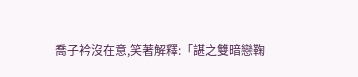喬子衿沒在意,笑著解釋:「諶之雙暗戀鞠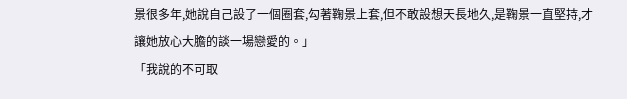景很多年,她說自己設了一個圈套,勾著鞠景上套,但不敢設想天長地久,是鞠景一直堅持,才讓她放心大膽的談一場戀愛的。」
「我說的不可取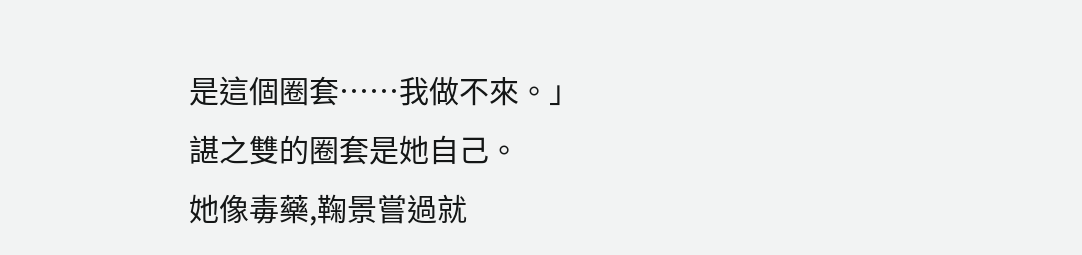是這個圈套……我做不來。」
諶之雙的圈套是她自己。
她像毒藥,鞠景嘗過就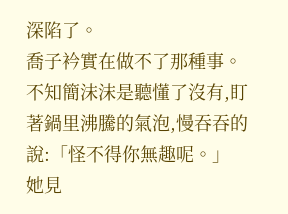深陷了。
喬子衿實在做不了那種事。
不知簡沫沫是聽懂了沒有,盯著鍋里沸騰的氣泡,慢吞吞的說:「怪不得你無趣呢。」
她見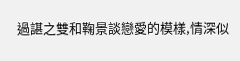過諶之雙和鞠景談戀愛的模樣,情深似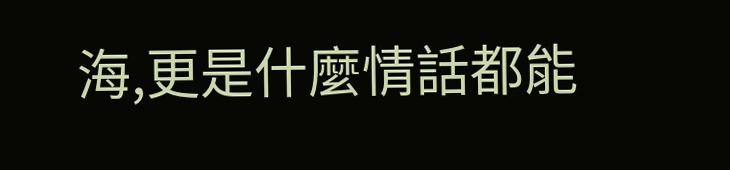海,更是什麼情話都能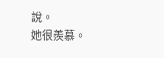說。
她很羨慕。